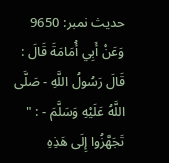حدیث نمبر: 9650
وَعَنْ أَبِي أُمَامَةَ قَالَ : قَالَ رَسُولُ اللَّهِ - صَلَّى اللَّهُ عَلَيْهِ وَسَلَّمَ - : " تَجَهَّزُوا إِلَى هَذِهِ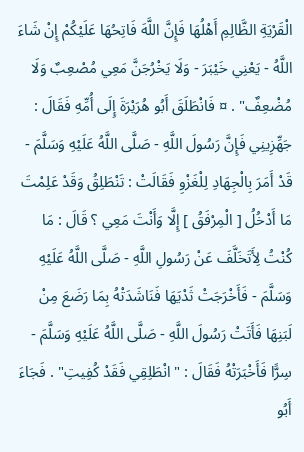الْقَرْيَةِ الظَّالِمِ أَهْلُهَا فَإِنَّ اللَّهَ فَاتِحُهَا عَلَيْكُمْ إِنْ شَاءَ اللَّهُ - يَعْنِي خَيْبَرَ - وَلَا يَخْرُجَنَّ مَعِي مُصْعِبٌ وَلَا مُضْعِفٌ" . ¤ فَانْطَلَقَ أَبُو هُرَيْرَةَ إِلَى أُمِّهِ فَقَالَ : جَهِّزِينِي فَإِنَّ رَسُولَ اللَّهِ - صَلَّى اللَّهُ عَلَيْهِ وَسَلَّمَ - قَدْ أَمَرَ بِالْجِهَادِ لِلْغَزْوِ فَقَالَتْ : تَنْطَلِقُ وَقَدْ عَلِمْتَ مَا أَدْخُلُ [ الْمِرْفَقُ ] إِلَّا وَأَنْتَ مَعِي ؟ قَالَ : مَا كُنْتُ لِأَتَخَلَّفَ عَنْ رَسُولِ اللَّهِ - صَلَّى اللَّهُ عَلَيْهِ وَسَلَّمَ - فَأَخْرَجَتْ ثَدْيَهَا فَنَاشَدَتْهُ بِمَا رَضَعَ مِنْ لَبَنِهَا فَأَتَتْ رَسُولَ اللَّهِ - صَلَّى اللَّهُ عَلَيْهِ وَسَلَّمَ - سِرًّا فَأَخْبَرَتْهُ فَقَالَ : " انْطَلِقِي فَقَدْ كُفِيتِ" . فَجَاءَ أَبُو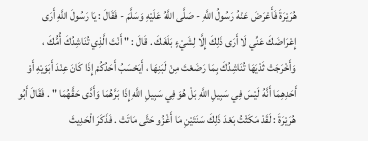هُرَيْرَةَ فَأَعْرَضَ عَنْهُ رَسُولُ اللَّهِ - صَلَّى اللَّهُ عَلَيْهِ وَسَلَّمَ - فَقَالَ : يَا رَسُولَ اللَّهِ أَرَى إِعْرَاضَكَ عَنِّي لَا أَرَى ذَلِكَ إِلَّا لِشَيْءٍ بَلَغَكَ . قَالَ : " أَنْتَ الَّذِي تُنَاشِدُكَ أُمُّكَ ، وَأَخْرَجَتْ ثَدْيَهَا تُنَاشِدُكَ بِمَا رَضَعْتَ مِنْ لَبَنِهَا ، أَيَحْسَبُ أَحَدُكُمْ إِذَا كَانَ عِنْدَ أَبَوَيْهِ أَوْ أَحَدِهِمَا أَنَّهُ لَيْسَ فِي سَبِيلِ اللَّهِ بَلْ هُوَ فِي سَبِيلِ اللَّهِ إِذَا بَرَّهُمَا وَأَدَّى حَقَّهُمَا " . فَقَالَ أَبُو هُرَيْرَةَ : لَقَدْ مَكَثْتُ بَعْدَ ذَلِكَ سَنَتَيْنِ مَا أَغْزُو حَتَّى مَاتَتْ . فَذَكَرَ الْحَدِيثَ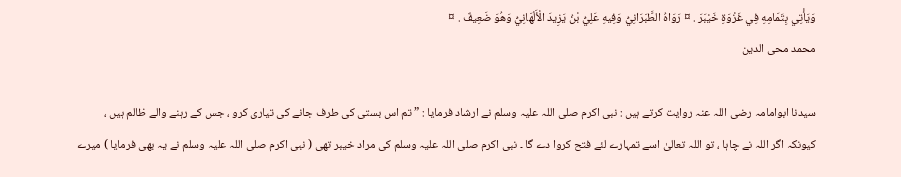وَيَأْتِي بِتَمَامِهِ فِي غَزْوَةِ خَيْبَرَ . ¤ رَوَاهُ الطَّبَرَانِيُّ وَفِيهِ عَلِيُّ بْنُ يَزِيدَ الْأَلْهَانِيُّ وَهُوَ ضَعِيفٌ . ¤
محمد محی الدین

سیدنا ابوامامہ رضی اللہ عنہ روایت کرتے ہیں : نبی اکرم صلی اللہ علیہ وسلم نے ارشاد فرمایا : ” تم اس بستی کی طرف جانے کی تیاری کرو ، جس کے رہنے والے ظالم ہیں ، کیونکہ اگر اللہ نے چاہا ، تو اللہ تعالیٰ اسے تمہارے لئے فتح کروا دے گا ۔ نبی اکرم صلی اللہ علیہ وسلم کی مراد خیبر تھی ( نبی اکرم صلی اللہ علیہ وسلم نے یہ بھی فرمایا ) میرے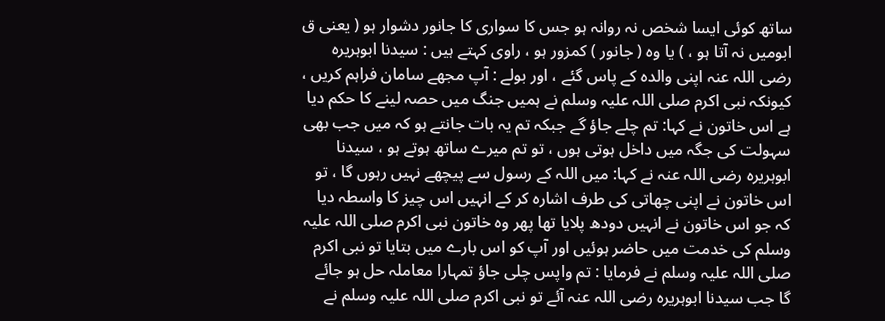ساتھ کوئی ایسا شخص نہ روانہ ہو جس کا سواری کا جانور دشوار ہو ( یعنی ق ابومیں نہ آتا ہو ، ) یا وہ ( جانور ) کمزور ہو ، راوی کہتے ہیں : سیدنا ابوہریرہ رضی اللہ عنہ اپنی والدہ کے پاس گئے ، اور بولے : آپ مجھے سامان فراہم کریں ، کیونکہ نبی اکرم صلی اللہ علیہ وسلم نے ہمیں جنگ میں حصہ لینے کا حکم دیا ہے اس خاتون نے کہا: تم چلے جاؤ گے جبکہ تم یہ بات جانتے ہو کہ میں جب بھی سہولت کی جگہ میں داخل ہوتی ہوں ، تو تم میرے ساتھ ہوتے ہو ، سیدنا ابوہریرہ رضی اللہ عنہ نے کہا: میں اللہ کے رسول سے پیچھے نہیں رہوں گا ، تو اس خاتون نے اپنی چھاتی کی طرف اشارہ کر کے انہیں اس چیز کا واسطہ دیا کہ جو اس خاتون نے انہیں دودھ پلایا تھا پھر وہ خاتون نبی اکرم صلی اللہ علیہ وسلم کی خدمت میں حاضر ہوئیں اور آپ کو اس بارے میں بتایا تو نبی اکرم صلی اللہ علیہ وسلم نے فرمایا : تم واپس چلی جاؤ تمہارا معاملہ حل ہو جائے گا جب سیدنا ابوہریرہ رضی اللہ عنہ آئے تو نبی اکرم صلی اللہ علیہ وسلم نے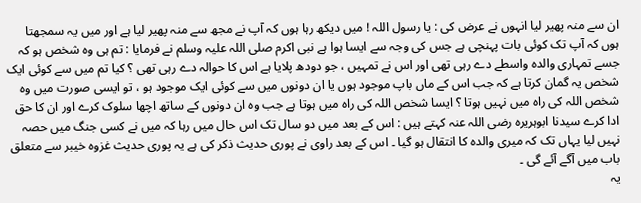ان سے منہ پھیر لیا انہوں نے عرض کی : یا رسول اللہ ! میں دیکھ رہا ہوں کہ آپ نے مجھ سے منہ پھیر لیا ہے اور میں یہ سمجھتا ہوں کہ آپ تک کوئی بات پہنچی ہے جس کی وجہ سے ایسا ہوا ہے نبی اکرم صلی اللہ علیہ وسلم نے فرمایا : تم ہی وہ شخص ہو کہ جسے تمہاری والدہ واسطے دے رہی تھی اور اس نے تمہیں ، جو دودھ پلایا ہے اس کا حوالہ دے رہی تھی ؟ کیا تم میں سے کوئی ایک شخص یہ گمان کرتا ہے کہ جب اس کے ماں باپ موجود ہوں یا ان دونوں میں سے کوئی ایک موجود ہو ، تو ایسی صورت میں وہ شخص اللہ کی راہ میں نہیں ہوتا ؟ ایسا شخص اللہ کی راہ میں ہوتا ہے جب وہ ان دونوں کے ساتھ اچھا سلوک کرے اور ان کا حق ادا کرے سیدنا ابوہریرہ رضی اللہ عنہ کہتے ہیں : اس کے بعد میں دو سال تک اس حال میں رہا کہ میں نے کسی جنگ میں حصہ نہیں لیا یہاں تک کہ میری والدہ کا انتقال ہو گیا ۔ اس کے بعد راوی نے پوری حدیث ذکر کی ہے یہ پوری حدیث غزوہ خیبر سے متعلق باب میں آگے آئے گی ۔
یہ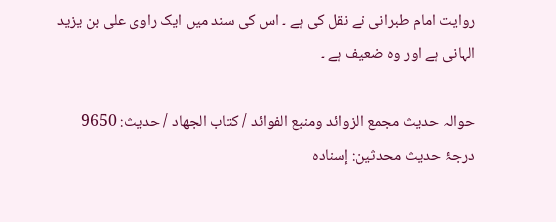روایت امام طبرانی نے نقل کی ہے ۔ اس کی سند میں ایک راوی علی بن یزید الہانی ہے اور وہ ضعیف ہے ۔

حوالہ حدیث مجمع الزوائد ومنبع الفوائد / كتاب الجهاد / حدیث: 9650
درجۂ حدیث محدثین: إسنادہ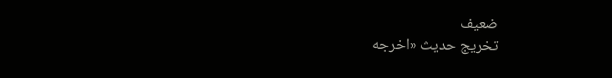ضعیف
تخریج حدیث «اخرجه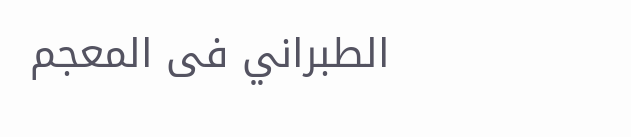الطبراني فى المعجم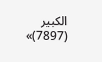الكبير (7897)»